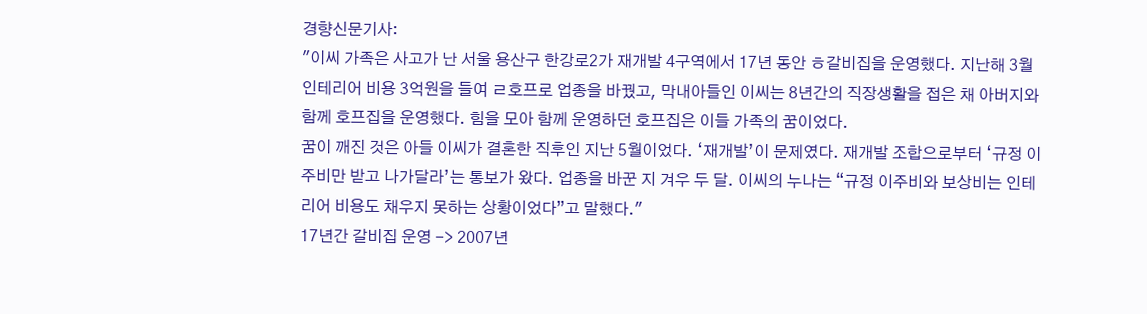경향신문기사:
"이씨 가족은 사고가 난 서울 용산구 한강로2가 재개발 4구역에서 17년 동안 ㅎ갈비집을 운영했다. 지난해 3월 인테리어 비용 3억원을 들여 ㄹ호프로 업종을 바꿨고, 막내아들인 이씨는 8년간의 직장생활을 접은 채 아버지와 함께 호프집을 운영했다. 힘을 모아 함께 운영하던 호프집은 이들 가족의 꿈이었다.
꿈이 깨진 것은 아들 이씨가 결혼한 직후인 지난 5월이었다. ‘재개발’이 문제였다. 재개발 조합으로부터 ‘규정 이주비만 받고 나가달라’는 통보가 왔다. 업종을 바꾼 지 겨우 두 달. 이씨의 누나는 “규정 이주비와 보상비는 인테리어 비용도 채우지 못하는 상황이었다”고 말했다."
17년간 갈비집 운영 -> 2007년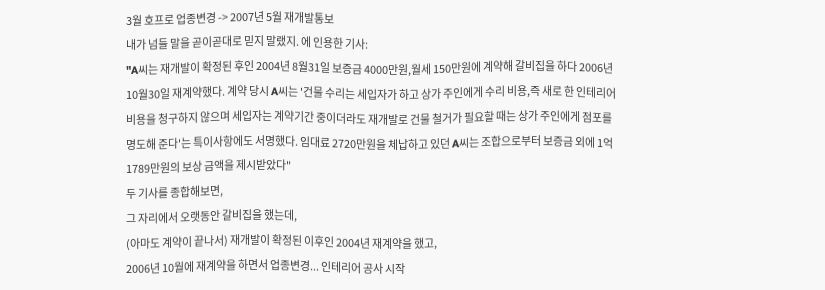3월 호프로 업종변경 -> 2007년 5월 재개발통보
내가 넘들 말을 곧이곧대로 믿지 말랬지. 에 인용한 기사:
"A씨는 재개발이 확정된 후인 2004년 8월31일 보증금 4000만원,월세 150만원에 계약해 갈비집을 하다 2006년 10월30일 재계약했다. 계약 당시 A씨는 '건물 수리는 세입자가 하고 상가 주인에게 수리 비용,즉 새로 한 인테리어 비용을 청구하지 않으며 세입자는 계약기간 중이더라도 재개발로 건물 철거가 필요할 때는 상가 주인에게 점포를 명도해 준다'는 특이사항에도 서명했다. 임대료 2720만원을 체납하고 있던 A씨는 조합으로부터 보증금 외에 1억1789만원의 보상 금액을 제시받았다"
두 기사를 종합해보면,
그 자리에서 오랫동안 갈비집을 했는데,
(아마도 계약이 끝나서) 재개발이 확정된 이후인 2004년 재계약을 했고,
2006년 10월에 재계약을 하면서 업종변경... 인테리어 공사 시작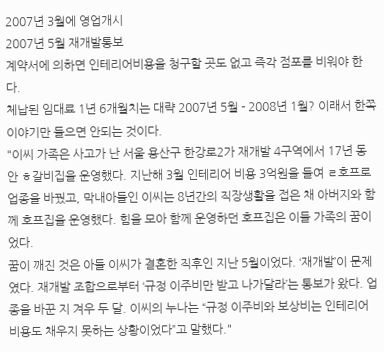2007년 3월에 영업개시
2007년 5월 재개발통보
계약서에 의하면 인테리어비용을 청구할 곳도 없고 즉각 점포를 비워야 한다.
체납된 임대료 1년 6개월치는 대략 2007년 5월 - 2008년 1월? 이래서 한쪽 이야기만 들으면 안되는 것이다.
"이씨 가족은 사고가 난 서울 용산구 한강로2가 재개발 4구역에서 17년 동안 ㅎ갈비집을 운영했다. 지난해 3월 인테리어 비용 3억원을 들여 ㄹ호프로 업종을 바꿨고, 막내아들인 이씨는 8년간의 직장생활을 접은 채 아버지와 함께 호프집을 운영했다. 힘을 모아 함께 운영하던 호프집은 이들 가족의 꿈이었다.
꿈이 깨진 것은 아들 이씨가 결혼한 직후인 지난 5월이었다. ‘재개발’이 문제였다. 재개발 조합으로부터 ‘규정 이주비만 받고 나가달라’는 통보가 왔다. 업종을 바꾼 지 겨우 두 달. 이씨의 누나는 “규정 이주비와 보상비는 인테리어 비용도 채우지 못하는 상황이었다”고 말했다."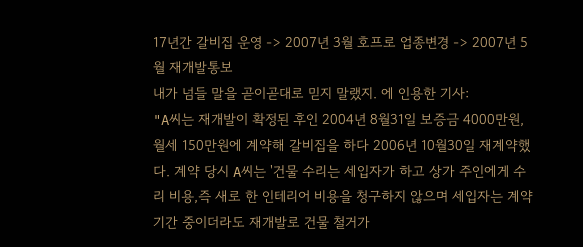17년간 갈비집 운영 -> 2007년 3월 호프로 업종변경 -> 2007년 5월 재개발통보
내가 넘들 말을 곧이곧대로 믿지 말랬지. 에 인용한 기사:
"A씨는 재개발이 확정된 후인 2004년 8월31일 보증금 4000만원,월세 150만원에 계약해 갈비집을 하다 2006년 10월30일 재계약했다. 계약 당시 A씨는 '건물 수리는 세입자가 하고 상가 주인에게 수리 비용,즉 새로 한 인테리어 비용을 청구하지 않으며 세입자는 계약기간 중이더라도 재개발로 건물 철거가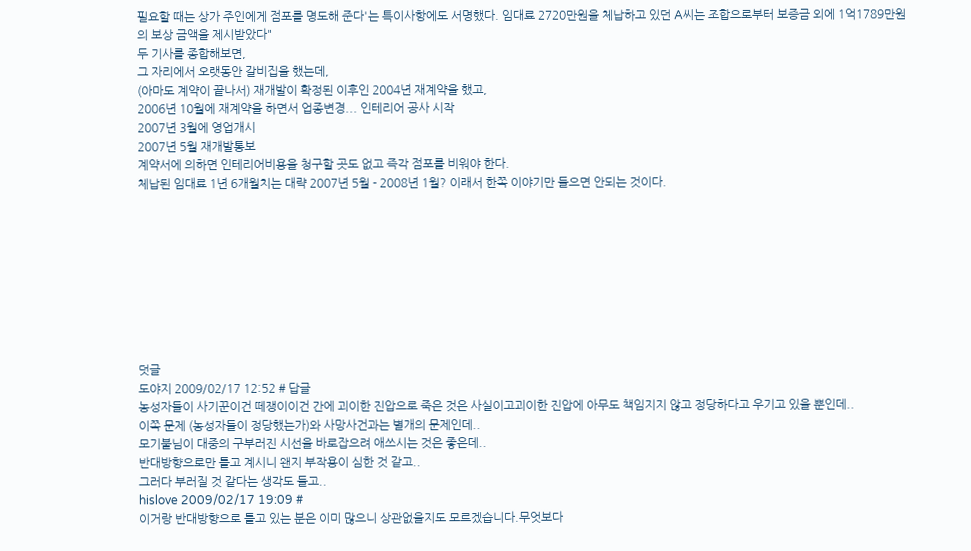필요할 때는 상가 주인에게 점포를 명도해 준다'는 특이사항에도 서명했다. 임대료 2720만원을 체납하고 있던 A씨는 조합으로부터 보증금 외에 1억1789만원의 보상 금액을 제시받았다"
두 기사를 종합해보면,
그 자리에서 오랫동안 갈비집을 했는데,
(아마도 계약이 끝나서) 재개발이 확정된 이후인 2004년 재계약을 했고,
2006년 10월에 재계약을 하면서 업종변경... 인테리어 공사 시작
2007년 3월에 영업개시
2007년 5월 재개발통보
계약서에 의하면 인테리어비용을 청구할 곳도 없고 즉각 점포를 비워야 한다.
체납된 임대료 1년 6개월치는 대략 2007년 5월 - 2008년 1월? 이래서 한쪽 이야기만 들으면 안되는 것이다.









덧글
도야지 2009/02/17 12:52 # 답글
농성자들이 사기꾼이건 떼쟁이이건 간에 괴이한 진압으로 죽은 것은 사실이고괴이한 진압에 아무도 책임지지 않고 정당하다고 우기고 있을 뿐인데..
이쪽 문제 (농성자들이 정당했는가)와 사망사건과는 별개의 문제인데..
모기불님이 대중의 구부러진 시선을 바로잡으려 애쓰시는 것은 좋은데..
반대방향으로만 틀고 계시니 왠지 부작용이 심한 것 같고..
그러다 부러질 것 같다는 생각도 들고..
hislove 2009/02/17 19:09 #
이거랑 반대방향으로 틀고 있는 분은 이미 많으니 상관없을지도 모르겠습니다.무엇보다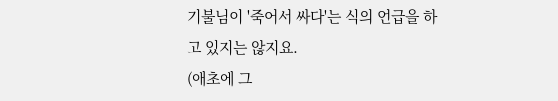기불님이 '죽어서 싸다'는 식의 언급을 하고 있지는 않지요.
(애초에 그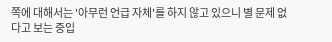쪽에 대해서는 '아무런 언급 자체'를 하지 않고 있으니 별 문제 없다고 보는 중입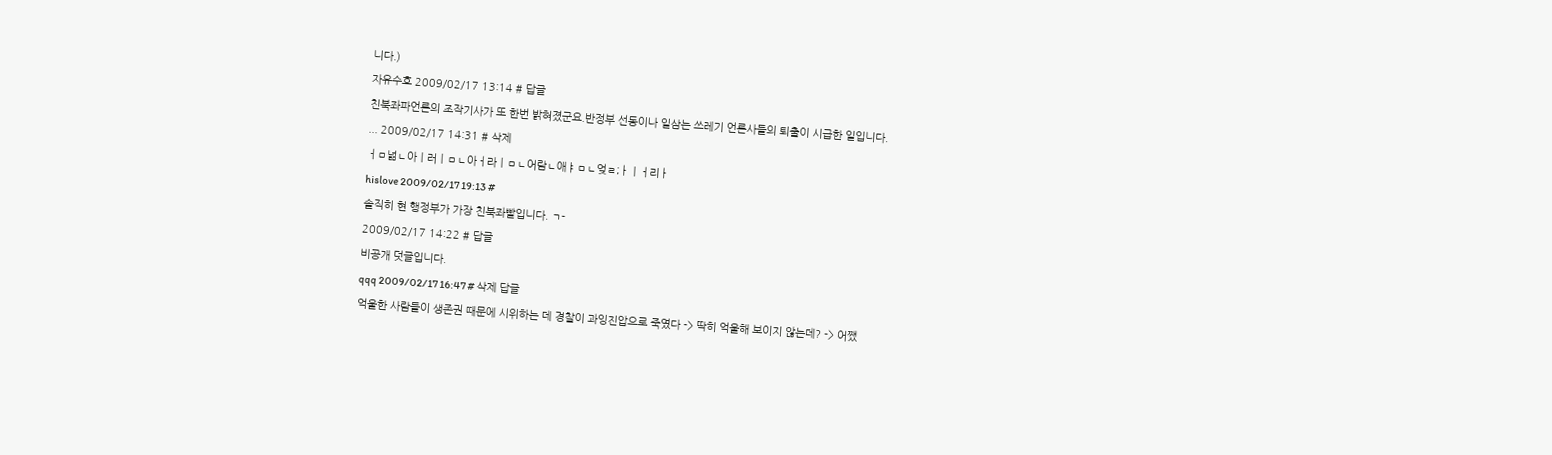니다.)
자유수호 2009/02/17 13:14 # 답글
친북좌파언론의 조작기사가 또 한번 밝혀졌군요.반정부 선동이나 일삼는 쓰레기 언론사들의 퇴출이 시급한 일입니다.
... 2009/02/17 14:31 # 삭제
ㅓㅁ넒ㄴ아ㅣ러ㅣㅁㄴ아ㅓ라ㅣㅁㄴ어람ㄴ애ㅑㅁㄴ엊ㄹ;ㅏㅣㅓ리ㅏ
hislove 2009/02/17 19:13 #
솔직히 현 행정부가 가장 친북좌빨입니다. ㄱ-
2009/02/17 14:22 # 답글
비공개 덧글입니다.
qqq 2009/02/17 16:47 # 삭제 답글
억울한 사람들이 생존권 때문에 시위하는 데 경찰이 과잉진압으로 죽였다 -> 딱히 억울해 보이지 않는데? -> 어쨌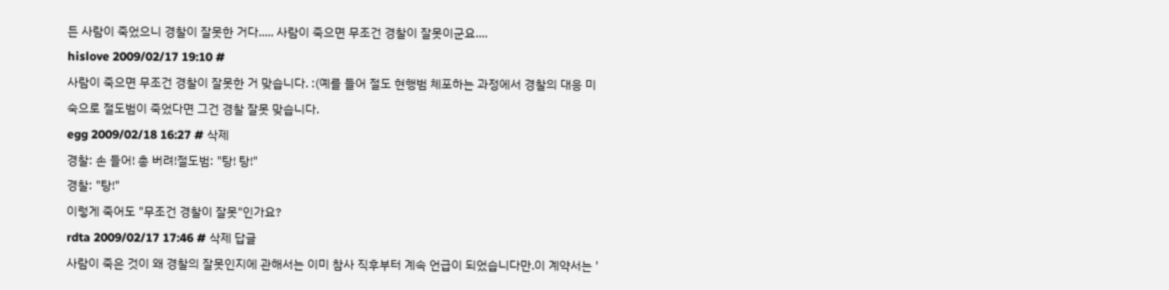든 사람이 죽었으니 경찰이 잘못한 거다..... 사람이 죽으면 무조건 경찰이 잘못이군요....
hislove 2009/02/17 19:10 #
사람이 죽으면 무조건 경찰이 잘못한 거 맞습니다. :(예를 들어 절도 현행범 체포하는 과정에서 경찰의 대응 미숙으로 절도범이 죽었다면 그건 경찰 잘못 맞습니다.
egg 2009/02/18 16:27 # 삭제
경찰: 손 들어! 총 버려!절도범: "탕! 탕!"
경찰: "탕!"
이렇게 죽어도 "무조건 경찰이 잘못"인가요?
rdta 2009/02/17 17:46 # 삭제 답글
사람이 죽은 것이 왜 경찰의 잘못인지에 관해서는 이미 참사 직후부터 계속 언급이 되었습니다만.이 계약서는 '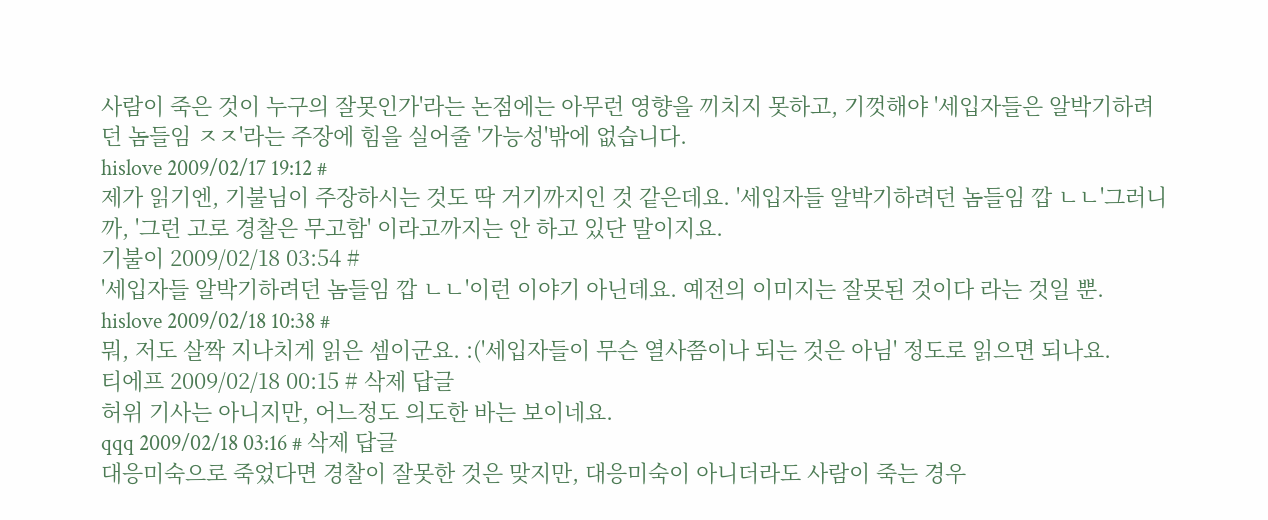사람이 죽은 것이 누구의 잘못인가'라는 논점에는 아무런 영향을 끼치지 못하고, 기껏해야 '세입자들은 알박기하려던 놈들임 ㅈㅈ'라는 주장에 힘을 실어줄 '가능성'밖에 없습니다.
hislove 2009/02/17 19:12 #
제가 읽기엔, 기불님이 주장하시는 것도 딱 거기까지인 것 같은데요. '세입자들 알박기하려던 놈들임 깝 ㄴㄴ'그러니까, '그런 고로 경찰은 무고함' 이라고까지는 안 하고 있단 말이지요.
기불이 2009/02/18 03:54 #
'세입자들 알박기하려던 놈들임 깝 ㄴㄴ'이런 이야기 아닌데요. 예전의 이미지는 잘못된 것이다 라는 것일 뿐.
hislove 2009/02/18 10:38 #
뭐, 저도 살짝 지나치게 읽은 셈이군요. :('세입자들이 무슨 열사쯤이나 되는 것은 아님' 정도로 읽으면 되나요.
티에프 2009/02/18 00:15 # 삭제 답글
허위 기사는 아니지만, 어느정도 의도한 바는 보이네요.
qqq 2009/02/18 03:16 # 삭제 답글
대응미숙으로 죽었다면 경찰이 잘못한 것은 맞지만, 대응미숙이 아니더라도 사람이 죽는 경우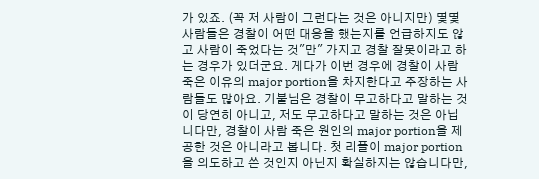가 있죠. (꼭 저 사람이 그런다는 것은 아니지만) 몇몇 사람들은 경찰이 어떤 대응을 했는지를 언급하지도 않고 사람이 죽었다는 것"만" 가지고 경찰 잘못이라고 하는 경우가 있더군요. 게다가 이번 경우에 경찰이 사람 죽은 이유의 major portion을 차지한다고 주장하는 사람들도 많아요. 기불님은 경찰이 무고하다고 말하는 것이 당연히 아니고, 저도 무고하다고 말하는 것은 아닙니다만, 경찰이 사람 죽은 원인의 major portion을 제공한 것은 아니라고 봅니다. 첫 리플이 major portion을 의도하고 쓴 것인지 아닌지 확실하지는 않습니다만,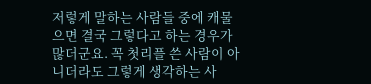저렇게 말하는 사람들 중에 캐물으면 결국 그렇다고 하는 경우가 많더군요. 꼭 첫리플 쓴 사람이 아니더라도 그렇게 생각하는 사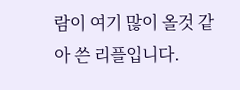람이 여기 많이 올것 같아 쓴 리플입니다.